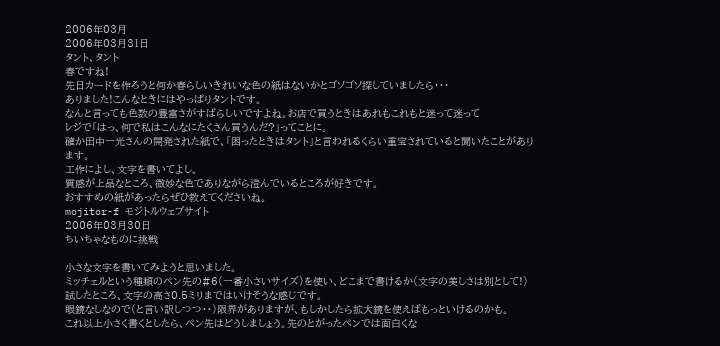2006年03月
2006年03月31日
タント、タント
春ですね!
先日カードを作ろうと何か春らしいきれいな色の紙はないかとゴソゴソ探していましたら・・・
ありました!こんなときにはやっぱりタントです。
なんと言っても色数の豊富さがすばらしいですよね。お店で買うときはあれもこれもと迷って迷って
レジで「はっ、何で私はこんなにたくさん買うんだ?」ってことに。
確か田中一光さんの開発された紙で、「困ったときはタント」と言われるくらい重宝されていると聞いたことがあります。
工作によし、文字を書いてよし。
質感が上品なところ、微妙な色でありながら澄んでいるところが好きです。
おすすめの紙があったらぜひ教えてくださいね。
mojitor-f モジトルウェブサイト
2006年03月30日
ちいちゃなものに挑戦

小さな文字を書いてみようと思いました。
ミッチェルという種類のペン先の#6(一番小さいサイズ)を使い、どこまで書けるか(文字の美しさは別として!)試したところ、文字の高さ0.5ミリまではいけそうな感じです。
眼鏡なしなので(と言い訳しつつ・・)限界がありますが、もしかしたら拡大鏡を使えばもっといけるのかも。
これ以上小さく書くとしたら、ペン先はどうしましょう。先のとがったペンでは面白くな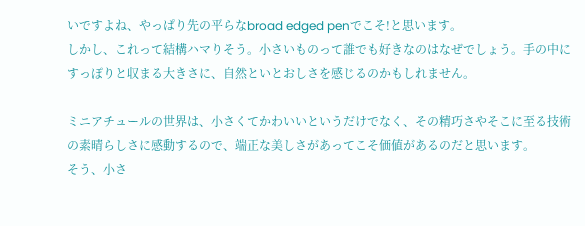いですよね、やっぱり先の平らなbroad edged penでこそ!と思います。
しかし、これって結構ハマりそう。小さいものって誰でも好きなのはなぜでしょう。手の中にすっぽりと収まる大きさに、自然といとおしさを感じるのかもしれません。

ミニアチュールの世界は、小さくてかわいいというだけでなく、その精巧さやそこに至る技術の素晴らしさに感動するので、端正な美しさがあってこそ価値があるのだと思います。
そう、小さ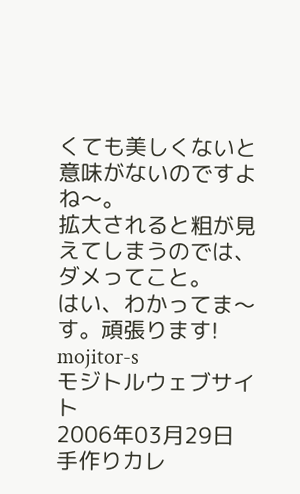くても美しくないと意味がないのですよね〜。
拡大されると粗が見えてしまうのでは、ダメってこと。
はい、わかってま〜す。頑張ります!
mojitor-s
モジトルウェブサイト
2006年03月29日
手作りカレ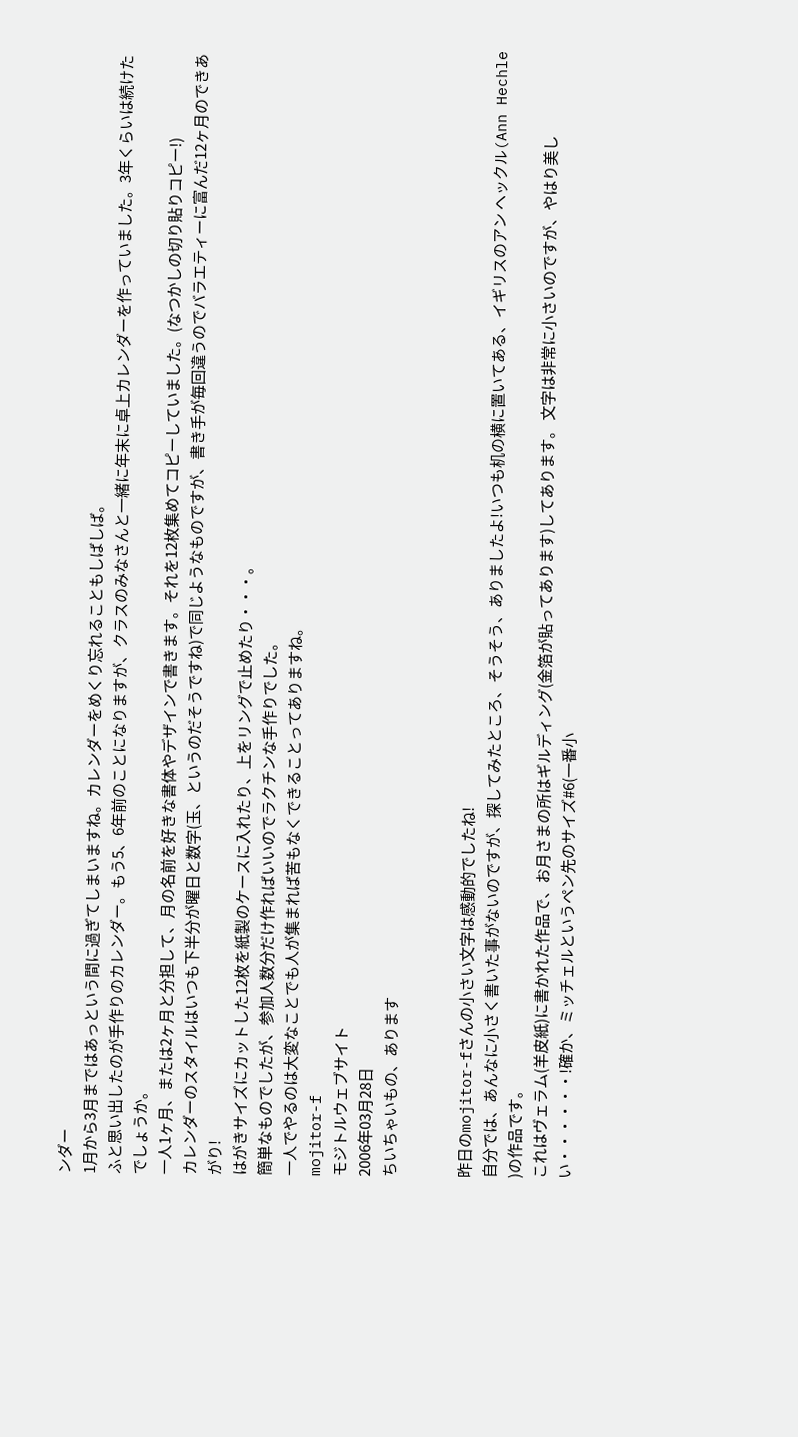ンダー
1月から3月まではあっという間に過ぎてしまいますね。カレンダーをめくり忘れることもしばしば。
ふと思い出したのが手作りのカレンダー。もう5、6年前のことになりますが、クラスのみなさんと一緒に年末に卓上カレンダーを作っていました。3年くらいは続けたでしょうか。
一人1ヶ月、または2ヶ月と分担して、月の名前を好きな書体やデザインで書きます。それを12枚集めてコピーしていました。(なつかしの切り貼りコピー!)
カレンダーのスタイルはいつも下半分が曜日と数字(玉、というのだそうですね)で同じようなものですが、書き手が毎回違うのでバラエティーに富んだ12ヶ月のできあがり!
はがきサイズにカットした12枚を紙製のケースに入れたり、上をリングで止めたり・・・。
簡単なものでしたが、参加人数分だけ作ればいいのでラクチンな手作りでした。
一人でやるのは大変なことでも人が集まれば苦もなくできることってありますね。
mojitor-f
モジトルウェブサイト
2006年03月28日
ちいちゃいもの、あります


昨日のmojitor-fさんの小さい文字は感動的でしたね!
自分では、あんなに小さく書いた事がないのですが、探してみたところ、そうそう、ありましたよ!いつも机の横に置いてある、イギリスのアン ヘックル(Ann Hechle )の作品です。
これはヴェラム(羊皮紙)に書かれた作品で、お月さまの所はギルディング(金箔が貼ってあります)してあります。 文字は非常に小さいのですが、やはり美しい・・・・・・!確か、ミッチェルというペン先のサイズ#6(一番小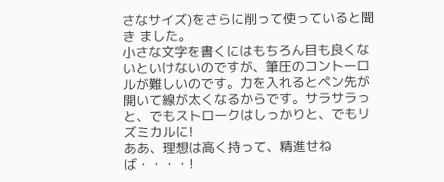さなサイズ)をさらに削って使っていると聞き ました。
小さな文字を書くにはもちろん目も良くないといけないのですが、筆圧のコントーロルが難しいのです。力を入れるとペン先が開いて線が太くなるからです。サラサラっと、でもストロークはしっかりと、でもリズミカルに!
ああ、理想は高く持って、精進せねば・・・・!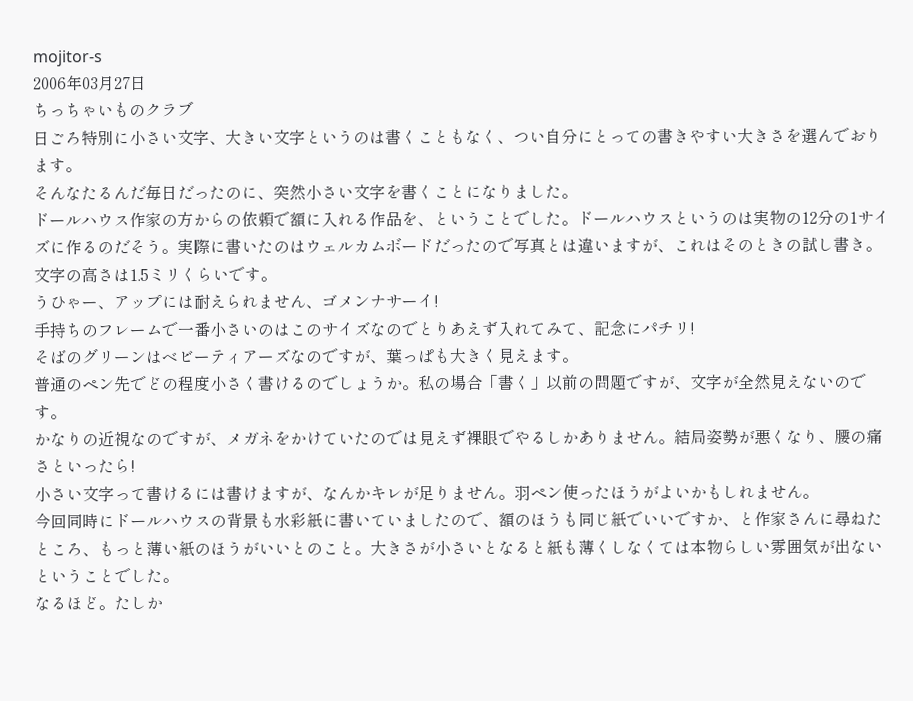mojitor-s
2006年03月27日
ちっちゃいものクラブ
日ごろ特別に小さい文字、大きい文字というのは書くこともなく、つい自分にとっての書きやすい大きさを選んでおります。
そんなたるんだ毎日だったのに、突然小さい文字を書くことになりました。
ドールハウス作家の方からの依頼で額に入れる作品を、ということでした。ドールハウスというのは実物の12分の1サイズに作るのだそう。実際に書いたのはウェルカムボードだったので写真とは違いますが、これはそのときの試し書き。
文字の高さは1.5ミリくらいです。
うひゃー、アップには耐えられません、ゴメンナサーイ!
手持ちのフレームで一番小さいのはこのサイズなのでとりあえず入れてみて、記念にパチリ!
そばのグリーンはベビーティアーズなのですが、葉っぱも大きく見えます。
普通のペン先でどの程度小さく書けるのでしょうか。私の場合「書く」以前の問題ですが、文字が全然見えないのです。
かなりの近視なのですが、メガネをかけていたのでは見えず裸眼でやるしかありません。結局姿勢が悪くなり、腰の痛さといったら!
小さい文字って書けるには書けますが、なんかキレが足りません。羽ペン使ったほうがよいかもしれません。
今回同時にドールハウスの背景も水彩紙に書いていましたので、額のほうも同じ紙でいいですか、と作家さんに尋ねたところ、もっと薄い紙のほうがいいとのこと。大きさが小さいとなると紙も薄くしなくては本物らしい雰囲気が出ないということでした。
なるほど。たしか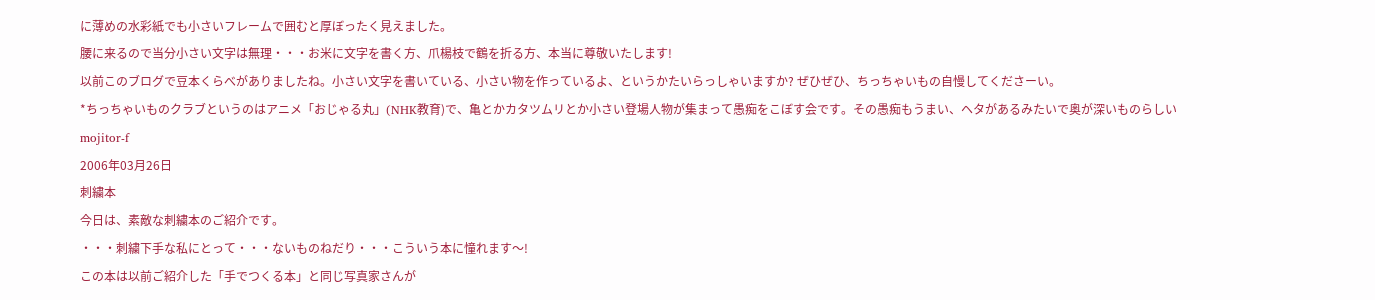に薄めの水彩紙でも小さいフレームで囲むと厚ぼったく見えました。
腰に来るので当分小さい文字は無理・・・お米に文字を書く方、爪楊枝で鶴を折る方、本当に尊敬いたします!
以前このブログで豆本くらべがありましたね。小さい文字を書いている、小さい物を作っているよ、というかたいらっしゃいますか? ぜひぜひ、ちっちゃいもの自慢してくださーい。
*ちっちゃいものクラブというのはアニメ「おじゃる丸」(NHK教育)で、亀とかカタツムリとか小さい登場人物が集まって愚痴をこぼす会です。その愚痴もうまい、ヘタがあるみたいで奥が深いものらしい
mojitor-f
2006年03月26日
刺繍本
今日は、素敵な刺繍本のご紹介です。
・・・刺繍下手な私にとって・・・ないものねだり・・・こういう本に憧れます〜!
この本は以前ご紹介した「手でつくる本」と同じ写真家さんが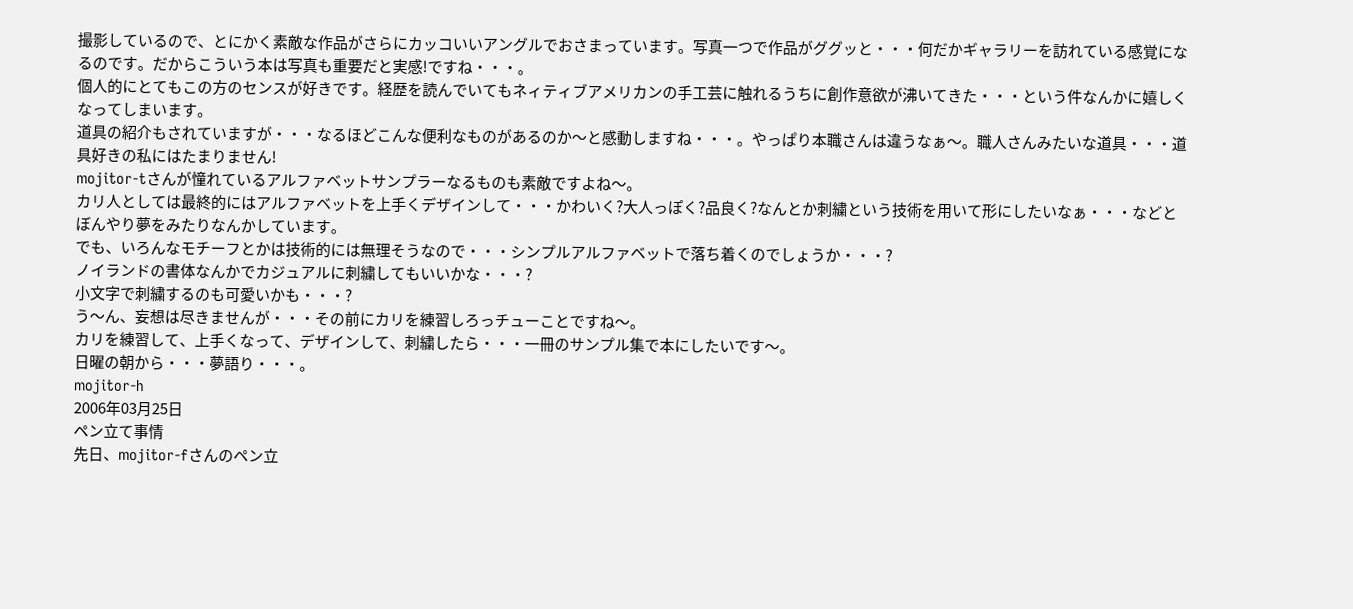撮影しているので、とにかく素敵な作品がさらにカッコいいアングルでおさまっています。写真一つで作品がググッと・・・何だかギャラリーを訪れている感覚になるのです。だからこういう本は写真も重要だと実感!ですね・・・。
個人的にとてもこの方のセンスが好きです。経歴を読んでいてもネィティブアメリカンの手工芸に触れるうちに創作意欲が沸いてきた・・・という件なんかに嬉しくなってしまいます。
道具の紹介もされていますが・・・なるほどこんな便利なものがあるのか〜と感動しますね・・・。やっぱり本職さんは違うなぁ〜。職人さんみたいな道具・・・道具好きの私にはたまりません!
mojitor-tさんが憧れているアルファベットサンプラーなるものも素敵ですよね〜。
カリ人としては最終的にはアルファベットを上手くデザインして・・・かわいく?大人っぽく?品良く?なんとか刺繍という技術を用いて形にしたいなぁ・・・などとぼんやり夢をみたりなんかしています。
でも、いろんなモチーフとかは技術的には無理そうなので・・・シンプルアルファベットで落ち着くのでしょうか・・・?
ノイランドの書体なんかでカジュアルに刺繍してもいいかな・・・?
小文字で刺繍するのも可愛いかも・・・?
う〜ん、妄想は尽きませんが・・・その前にカリを練習しろっチューことですね〜。
カリを練習して、上手くなって、デザインして、刺繍したら・・・一冊のサンプル集で本にしたいです〜。
日曜の朝から・・・夢語り・・・。
mojitor-h
2006年03月25日
ペン立て事情
先日、mojitor-fさんのペン立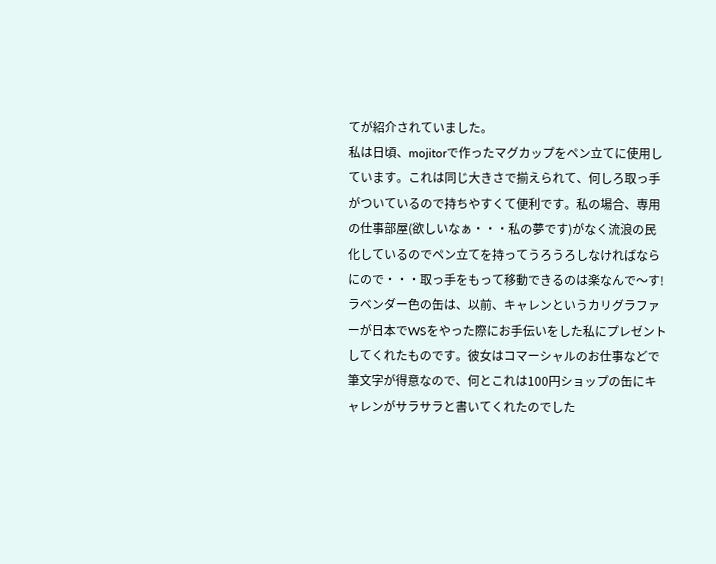てが紹介されていました。
私は日頃、mojitorで作ったマグカップをペン立てに使用しています。これは同じ大きさで揃えられて、何しろ取っ手がついているので持ちやすくて便利です。私の場合、専用の仕事部屋(欲しいなぁ・・・私の夢です)がなく流浪の民化しているのでペン立てを持ってうろうろしなければならにので・・・取っ手をもって移動できるのは楽なんで〜す!
ラベンダー色の缶は、以前、キャレンというカリグラファーが日本でWSをやった際にお手伝いをした私にプレゼントしてくれたものです。彼女はコマーシャルのお仕事などで筆文字が得意なので、何とこれは100円ショップの缶にキャレンがサラサラと書いてくれたのでした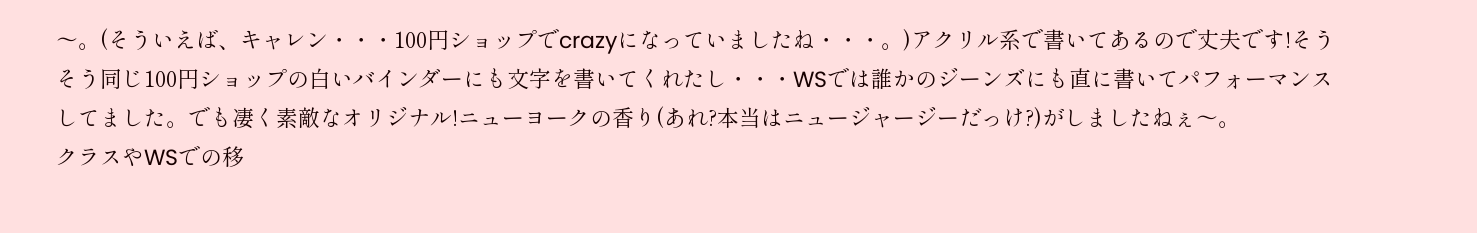〜。(そういえば、キャレン・・・100円ショップでcrazyになっていましたね・・・。)アクリル系で書いてあるので丈夫です!そうそう同じ100円ショップの白いバインダーにも文字を書いてくれたし・・・WSでは誰かのジーンズにも直に書いてパフォーマンスしてました。でも凄く素敵なオリジナル!ニューヨークの香り(あれ?本当はニュージャージーだっけ?)がしましたねぇ〜。
クラスやWSでの移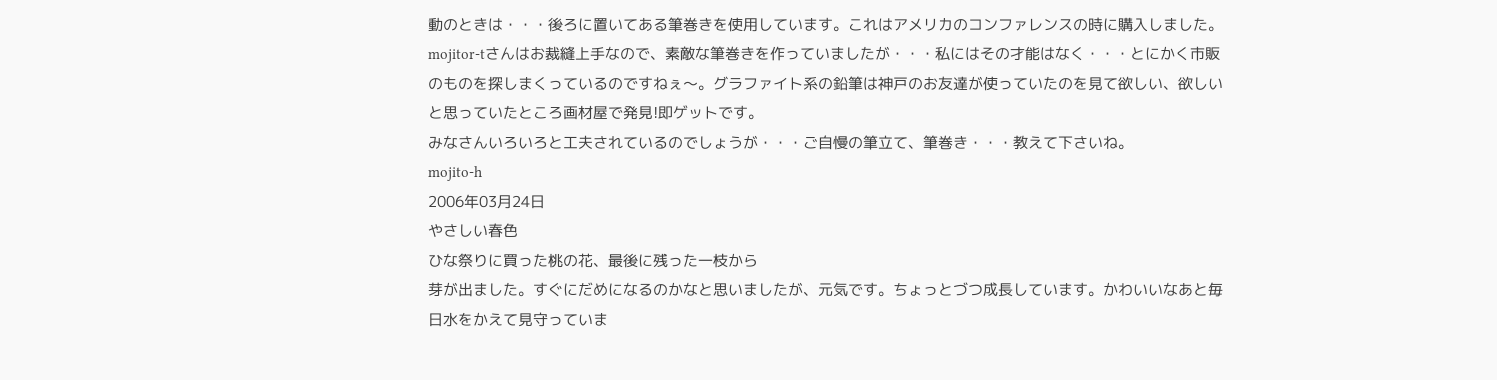動のときは・・・後ろに置いてある筆巻きを使用しています。これはアメリカのコンファレンスの時に購入しました。mojitor-tさんはお裁縫上手なので、素敵な筆巻きを作っていましたが・・・私にはその才能はなく・・・とにかく市販のものを探しまくっているのですねぇ〜。グラファイト系の鉛筆は神戸のお友達が使っていたのを見て欲しい、欲しいと思っていたところ画材屋で発見!即ゲットです。
みなさんいろいろと工夫されているのでしょうが・・・ご自慢の筆立て、筆巻き・・・教えて下さいね。
mojito-h
2006年03月24日
やさしい春色
ひな祭りに買った桃の花、最後に残った一枝から
芽が出ました。すぐにだめになるのかなと思いましたが、元気です。ちょっとづつ成長しています。かわいいなあと毎日水をかえて見守っていま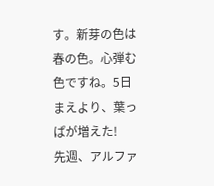す。新芽の色は春の色。心弾む色ですね。5日まえより、葉っぱが増えた!
先週、アルファ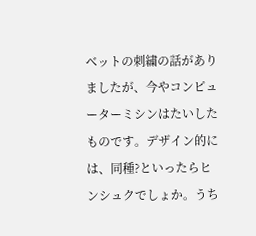ベットの刺繍の話がありましたが、今やコンピューターミシンはたいしたものです。デザイン的には、同種?といったらヒンシュクでしょか。うち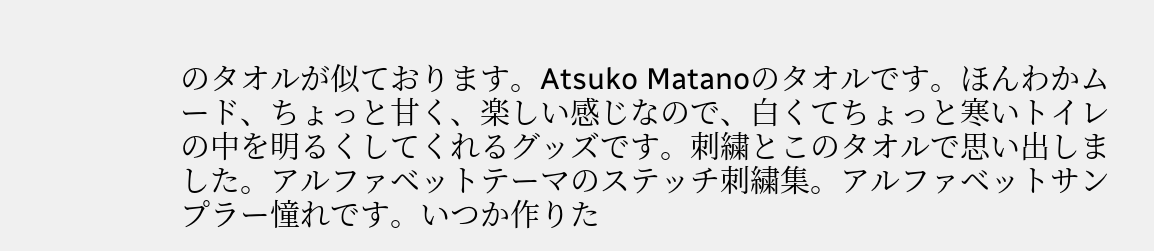のタオルが似ております。Atsuko Matanoのタオルです。ほんわかムード、ちょっと甘く、楽しい感じなので、白くてちょっと寒いトイレ の中を明るくしてくれるグッズです。刺繍とこのタオルで思い出しました。アルファベットテーマのステッチ刺繍集。アルファベットサンプラー憧れです。いつか作りた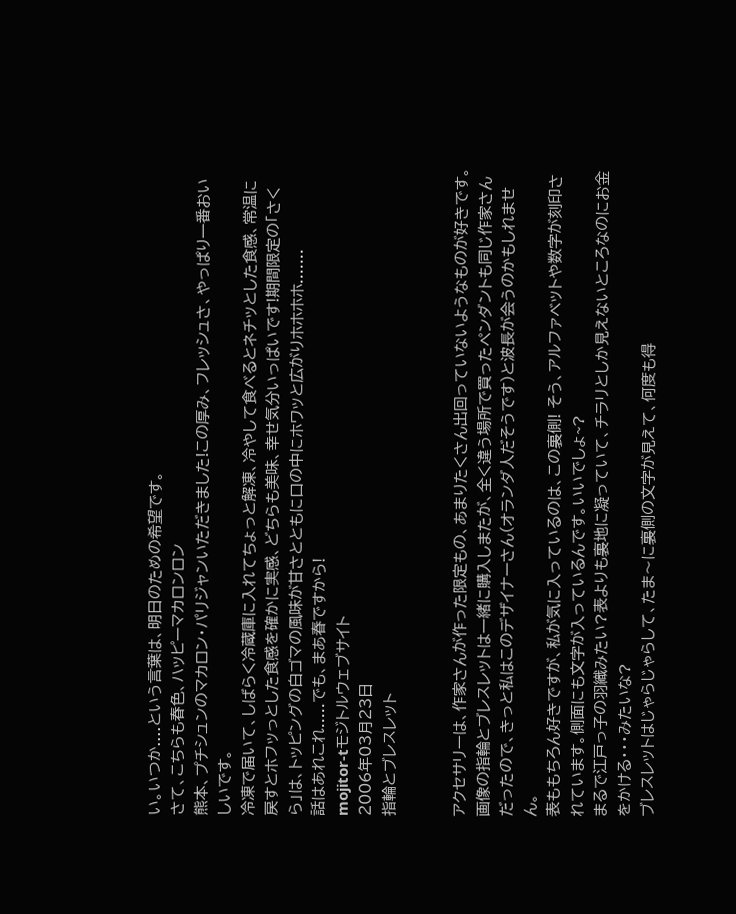い。いつか....という言葉は、明日のための希望です。
さて、こちらも春色、ハッピーマカロンロン
熊本、プチシュンのマカロン・パリジャンいただきました!この厚み、フレッシュさ、やっぱり一番おいしいです。
冷凍で届いて、しばらく冷蔵庫に入れてちょっと解凍、冷やして食べるとネチッとした食感、常温に戻すとホフッっとした食感を確かに実感、どちらも美味、幸せ気分いっぱいです!期間限定の「さくら」は、トッピングの白ゴマの風味が甘さとともに口の中にホワッと広がりホホホホ.......
話はあれこれ.....でも、まあ春ですから!
mojitor-tモジトルウェブサイト
2006年03月23日
指輪とブレスレット


アクセサリーは、作家さんが作った限定もの、あまりたくさん出回っていないようなものが好きです。
画像の指輪とブレスレットは一緒に購入しまたが、全く違う場所で買ったペンダントも同じ作家さんだったので、きっと私はこのデザイナーさん(オランダ人だそうです)と波長が会うのかもしれません。
表ももちろん好きですが、私が気に入っているのは、この裏側! そう、アルファベットや数字が刻印されています。側面にも文字が入っているんです。いいでしょ~?
まるで江戸っ子の羽織みたい?表よりも裏地に凝っていて、チラリとしか見えないところなのにお金をかける・・・みたいな?
ブレスレットはじゃらじゃらして、たま〜に裏側の文字が見えて、何度も得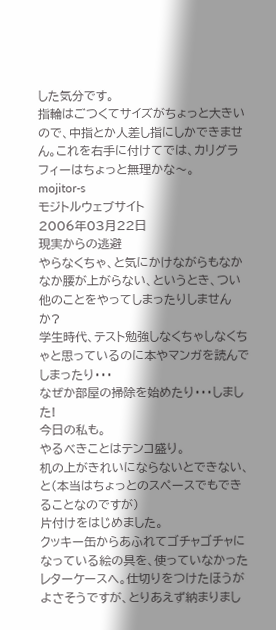した気分です。
指輪はごつくてサイズがちょっと大きいので、中指とか人差し指にしかできません。これを右手に付けてでは、カリグラフィーはちょっと無理かな〜。
mojitor-s
モジトルウェブサイト
2006年03月22日
現実からの逃避
やらなくちゃ、と気にかけながらもなかなか腰が上がらない、というとき、つい他のことをやってしまったりしませんか?
学生時代、テスト勉強しなくちゃしなくちゃと思っているのに本やマンガを読んでしまったり・・・
なぜか部屋の掃除を始めたり・・・しました!
今日の私も。
やるべきことはテンコ盛り。
机の上がきれいにならないとできない、と(本当はちょっとのスペースでもできることなのですが)
片付けをはじめました。
クッキー缶からあふれてゴチャゴチャになっている絵の具を、使っていなかったレターケースへ。仕切りをつけたほうがよさそうですが、とりあえず納まりまし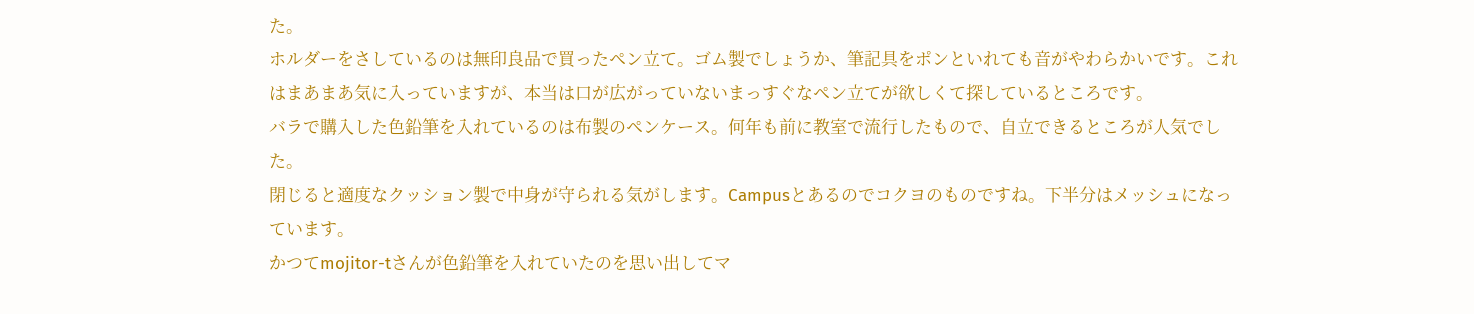た。
ホルダーをさしているのは無印良品で買ったペン立て。ゴム製でしょうか、筆記具をポンといれても音がやわらかいです。これはまあまあ気に入っていますが、本当は口が広がっていないまっすぐなペン立てが欲しくて探しているところです。
バラで購入した色鉛筆を入れているのは布製のペンケース。何年も前に教室で流行したもので、自立できるところが人気でした。
閉じると適度なクッション製で中身が守られる気がします。Campusとあるのでコクヨのものですね。下半分はメッシュになっています。
かつてmojitor-tさんが色鉛筆を入れていたのを思い出してマ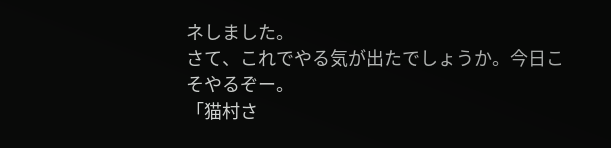ネしました。
さて、これでやる気が出たでしょうか。今日こそやるぞー。
「猫村さ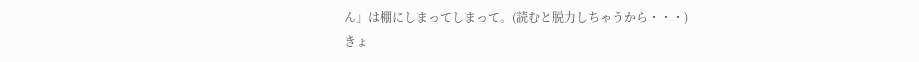ん」は棚にしまってしまって。(読むと脱力しちゃうから・・・)
きょ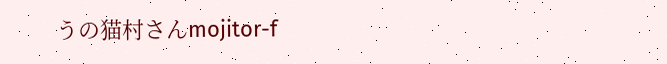うの猫村さんmojitor-f